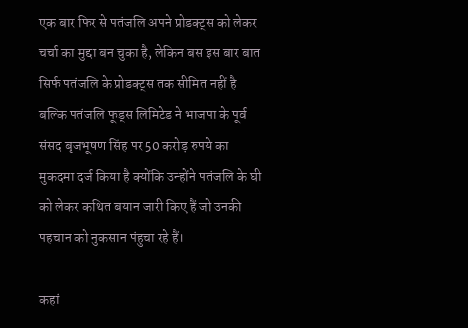एक बार फिर से पतंजलि अपने प्रोडक्ट्स को लेकर चर्चा का मुद्दा बन चुका है, लेकिन बस इस बार बात सिर्फ पतंजलि के प्रोडक्ट्स तक सीमित नहीं है बल्कि पतंजलि फूड्स लिमिटेड ने भाजपा के पूर्व संसद बृजभूषण सिंह पर 50 करोड़ रुपये का मुकदमा दर्ज किया है क्योंकि उन्होंने पतंजलि के घी को लेकर कथित बयान जारी किए हैं जो उनकी पहचान को नुकसान पंहुचा रहे हैं।

कहां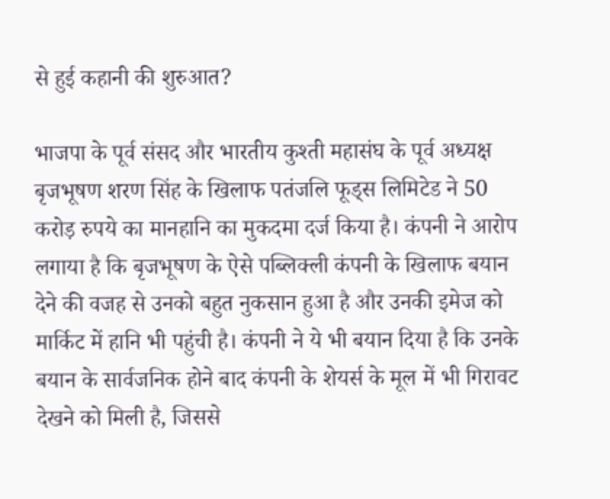से हुई कहानी की शुरुआत?

भाजपा के पूर्व संसद और भारतीय कुश्ती महासंघ के पूर्व अध्यक्ष बृजभूषण शरण सिंह के खिलाफ पतंजलि फूड्स लिमिटेड ने 50 करोड़ रुपये का मानहानि का मुकदमा दर्ज किया है। कंपनी ने आरोप लगाया है कि बृजभूषण के ऐसे पब्लिक्ली कंपनी के खिलाफ बयान देने की वजह से उनको बहुत नुकसान हुआ है और उनकी इमेज को मार्किट में हानि भी पहुंची है। कंपनी ने ये भी बयान दिया है कि उनके बयान के सार्वजनिक होने बाद कंपनी के शेयर्स के मूल में भी गिरावट देखने को मिली है, जिससे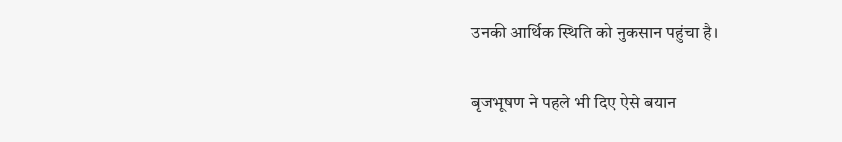उनकी आर्थिक स्थिति को नुकसान पहुंचा है।

बृजभूषण ने पहले भी दिए ऐसे बयान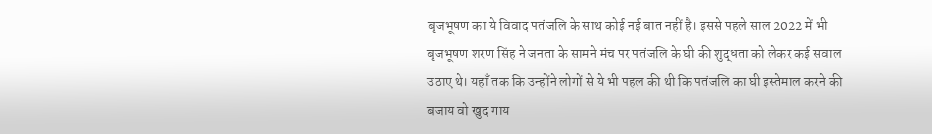बृजभूषण का ये विवाद पतंजलि के साथ कोई नई बात नहीं है। इससे पहले साल 2022 में भी बृजभूषण शरण सिंह ने जनता के सामने मंच पर पतंजलि के घी की शुद्धता को लेकर कई सवाल उठाए थे। यहाँ तक कि उन्होंने लोगों से ये भी पहल की थी कि पतंजलि का घी इस्तेमाल करने की बजाय वो खुद गाय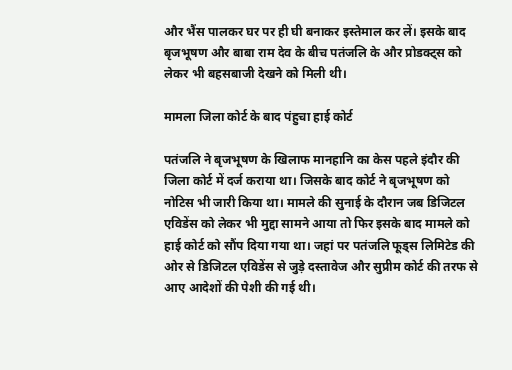और भैंस पालकर घर पर ही घी बनाकर इस्तेमाल कर लें। इसके बाद बृजभूषण और बाबा राम देव के बीच पतंजलि के और प्रोडक्ट्स को लेकर भी बहसबाजी देखने को मिली थी।

मामला जिला कोर्ट के बाद पंहुचा हाई कोर्ट

पतंजलि ने बृजभूषण के खिलाफ मानहानि का केस पहले इंदौर की जिला कोर्ट में दर्ज कराया था। जिसके बाद कोर्ट ने बृजभूषण को नोटिस भी जारी किया था। मामले की सुनाई के दौरान जब डिजिटल एविडेंस को लेकर भी मुद्दा सामने आया तो फिर इसके बाद मामले को हाई कोर्ट को सौंप दिया गया था। जहां पर पतंजलि फूड्स लिमिटेड की ओर से डिजिटल एविडेंस से जुड़े दस्तावेज और सुप्रीम कोर्ट की तरफ से आए आदेशों की पेशी की गई थी।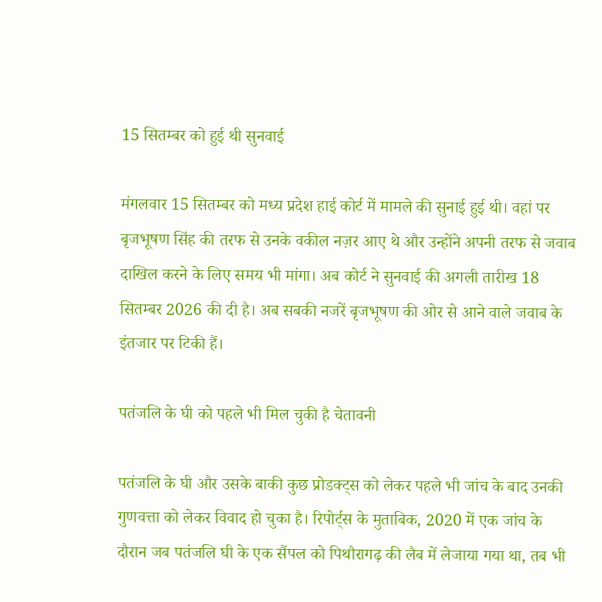15 सितम्बर को हुई थी सुनवाई

मंगलवार 15 सितम्बर को मध्य प्रदेश हाई कोर्ट में मामले की सुनाई हुई थी। वहां पर बृजभूषण सिंह की तरफ से उनके वकील नज़र आए थे और उन्होंने अपनी तरफ से जवाब दाखिल करने के लिए समय भी मांगा। अब कोर्ट ने सुनवाई की अगली तारीख 18 सितम्बर 2026 की दी है। अब सबकी नजरें बृजभूषण की ओर से आने वाले जवाब के इंतजार पर टिकी हैं।

पतंजलि के घी को पहले भी मिल चुकी है चेतावनी

पतंजलि के घी और उसके बाकी कुछ प्रोडक्ट्स को लेकर पहले भी जांच के बाद उनकी गुणवत्ता को लेकर विवाद हो चुका है। रिपोर्ट्स के मुताबिक, 2020 में एक जांच के दौरान जब पतंजलि घी के एक सैंपल को पिथौरागढ़ की लैब में लेजाया गया था, तब भी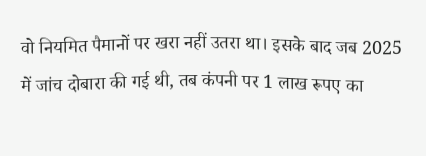वो नियमित पैमानों पर खरा नहीं उतरा था। इसके बाद जब 2025 में जांच दोबारा की गई थी, तब कंपनी पर 1 लाख रूपए का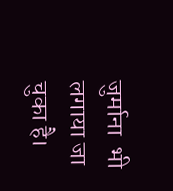जुर्माना  भी लगाया जा चुका है।